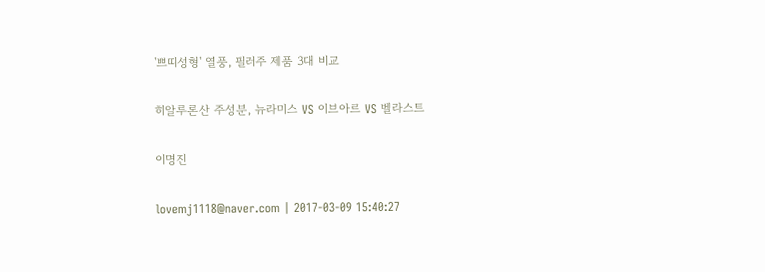'쁘띠성형' 열풍, 필러주 제품 3대 비교

히알루론산 주성분, 뉴라미스 VS 이브아르 VS 벨라스트

이명진

lovemj1118@naver.com | 2017-03-09 15:40:27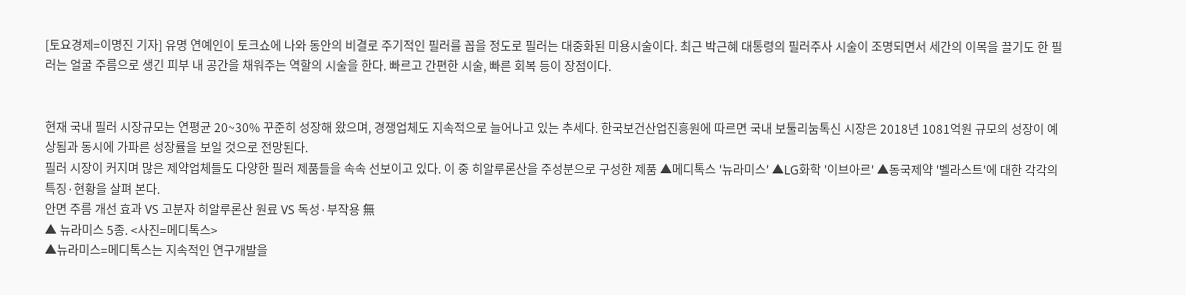[토요경제=이명진 기자] 유명 연예인이 토크쇼에 나와 동안의 비결로 주기적인 필러를 꼽을 정도로 필러는 대중화된 미용시술이다. 최근 박근혜 대통령의 필러주사 시술이 조명되면서 세간의 이목을 끌기도 한 필러는 얼굴 주름으로 생긴 피부 내 공간을 채워주는 역할의 시술을 한다. 빠르고 간편한 시술, 빠른 회복 등이 장점이다.


현재 국내 필러 시장규모는 연평균 20~30% 꾸준히 성장해 왔으며, 경쟁업체도 지속적으로 늘어나고 있는 추세다. 한국보건산업진흥원에 따르면 국내 보툴리눔톡신 시장은 2018년 1081억원 규모의 성장이 예상됨과 동시에 가파른 성장률을 보일 것으로 전망된다.
필러 시장이 커지며 많은 제약업체들도 다양한 필러 제품들을 속속 선보이고 있다. 이 중 히알루론산을 주성분으로 구성한 제품 ▲메디톡스 '뉴라미스' ▲LG화학 '이브아르' ▲동국제약 '벨라스트'에 대한 각각의 특징·현황을 살펴 본다.
안면 주름 개선 효과 VS 고분자 히알루론산 원료 VS 독성·부작용 無
▲ 뉴라미스 5종. <사진=메디톡스>
▲뉴라미스=메디톡스는 지속적인 연구개발을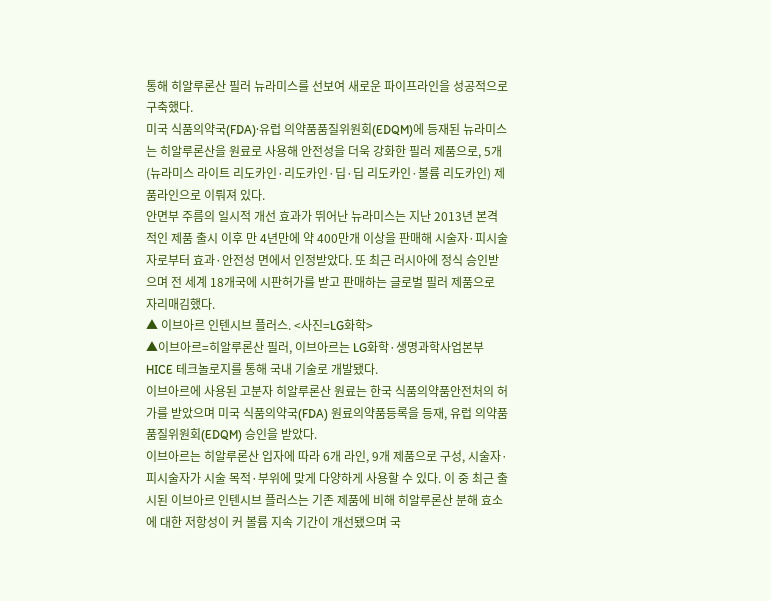통해 히알루론산 필러 뉴라미스를 선보여 새로운 파이프라인을 성공적으로 구축했다.
미국 식품의약국(FDA)·유럽 의약품품질위원회(EDQM)에 등재된 뉴라미스는 히알루론산을 원료로 사용해 안전성을 더욱 강화한 필러 제품으로, 5개(뉴라미스 라이트 리도카인·리도카인·딥·딥 리도카인·볼륨 리도카인) 제품라인으로 이뤄져 있다.
안면부 주름의 일시적 개선 효과가 뛰어난 뉴라미스는 지난 2013년 본격적인 제품 출시 이후 만 4년만에 약 400만개 이상을 판매해 시술자·피시술자로부터 효과·안전성 면에서 인정받았다. 또 최근 러시아에 정식 승인받으며 전 세계 18개국에 시판허가를 받고 판매하는 글로벌 필러 제품으로 자리매김했다.
▲ 이브아르 인텐시브 플러스. <사진=LG화학>
▲이브아르=히알루론산 필러, 이브아르는 LG화학·생명과학사업본부 HICE 테크놀로지를 통해 국내 기술로 개발됐다.
이브아르에 사용된 고분자 히알루론산 원료는 한국 식품의약품안전처의 허가를 받았으며 미국 식품의약국(FDA) 원료의약품등록을 등재, 유럽 의약품품질위원회(EDQM) 승인을 받았다.
이브아르는 히알루론산 입자에 따라 6개 라인, 9개 제품으로 구성, 시술자·피시술자가 시술 목적·부위에 맞게 다양하게 사용할 수 있다. 이 중 최근 출시된 이브아르 인텐시브 플러스는 기존 제품에 비해 히알루론산 분해 효소에 대한 저항성이 커 볼륨 지속 기간이 개선됐으며 국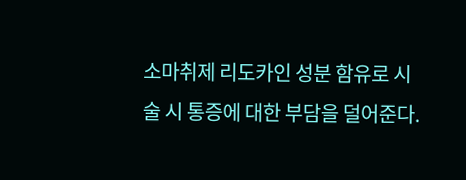소마취제 리도카인 성분 함유로 시술 시 통증에 대한 부담을 덜어준다.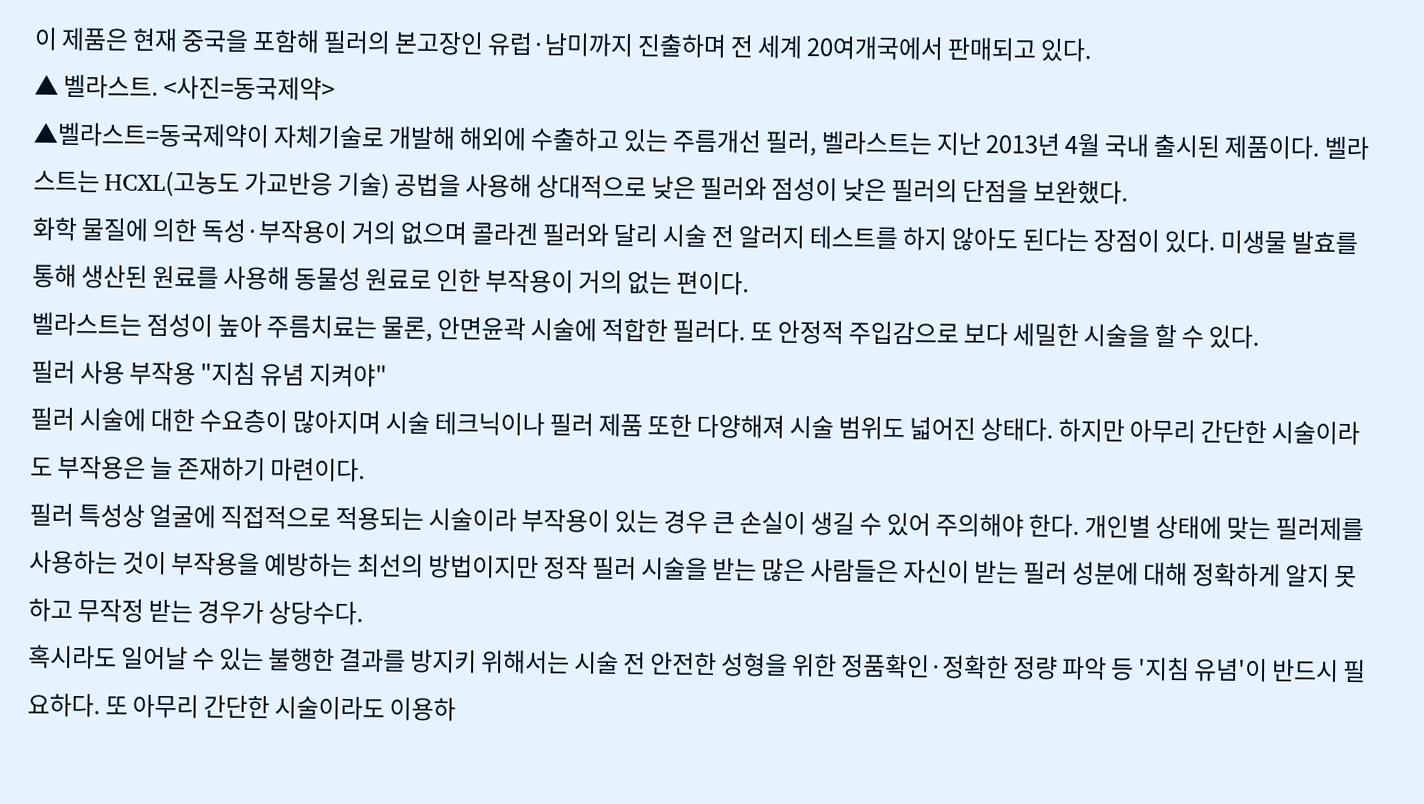이 제품은 현재 중국을 포함해 필러의 본고장인 유럽·남미까지 진출하며 전 세계 20여개국에서 판매되고 있다.
▲ 벨라스트. <사진=동국제약>
▲벨라스트=동국제약이 자체기술로 개발해 해외에 수출하고 있는 주름개선 필러, 벨라스트는 지난 2013년 4월 국내 출시된 제품이다. 벨라스트는 HCXL(고농도 가교반응 기술) 공법을 사용해 상대적으로 낮은 필러와 점성이 낮은 필러의 단점을 보완했다.
화학 물질에 의한 독성·부작용이 거의 없으며 콜라겐 필러와 달리 시술 전 알러지 테스트를 하지 않아도 된다는 장점이 있다. 미생물 발효를 통해 생산된 원료를 사용해 동물성 원료로 인한 부작용이 거의 없는 편이다.
벨라스트는 점성이 높아 주름치료는 물론, 안면윤곽 시술에 적합한 필러다. 또 안정적 주입감으로 보다 세밀한 시술을 할 수 있다.
필러 사용 부작용 "지침 유념 지켜야"
필러 시술에 대한 수요층이 많아지며 시술 테크닉이나 필러 제품 또한 다양해져 시술 범위도 넓어진 상태다. 하지만 아무리 간단한 시술이라도 부작용은 늘 존재하기 마련이다.
필러 특성상 얼굴에 직접적으로 적용되는 시술이라 부작용이 있는 경우 큰 손실이 생길 수 있어 주의해야 한다. 개인별 상태에 맞는 필러제를 사용하는 것이 부작용을 예방하는 최선의 방법이지만 정작 필러 시술을 받는 많은 사람들은 자신이 받는 필러 성분에 대해 정확하게 알지 못하고 무작정 받는 경우가 상당수다.
혹시라도 일어날 수 있는 불행한 결과를 방지키 위해서는 시술 전 안전한 성형을 위한 정품확인·정확한 정량 파악 등 '지침 유념'이 반드시 필요하다. 또 아무리 간단한 시술이라도 이용하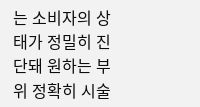는 소비자의 상태가 정밀히 진단돼 원하는 부위 정확히 시술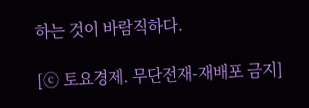하는 것이 바람직하다.

[ⓒ 토요경제. 무단전재-재배포 금지]